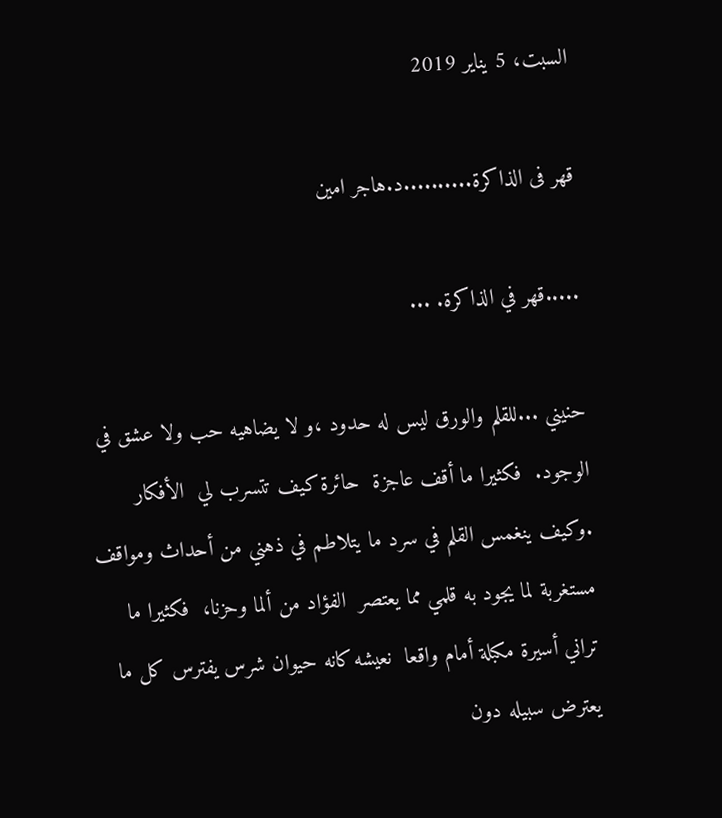السبت، 5 يناير 2019

قهر فى الذاكرة..........د.هاجر امين

.....قهر في الذاكرة. ...

حنيني ...للقلم والورق ليس له حدود ،و لا يضاهيه حب ولا عشق في الوجود.  فكثيرا ما أقف عاجزة  حائرة كيف تتسرب لي  الأفكار .وكيف ينغمس القلم في سرد ما يتلاطم في ذهني من أحداث ومواقف
مستغربة لما يجود به قلمي مما يعتصر  الفؤاد من ألما وحزنا،  فكثيرا ما تراني أسيرة مكبلة أمام واقعا  نعيشه كانه حيوان شرس يفترس كل ما يعترض سبيله دون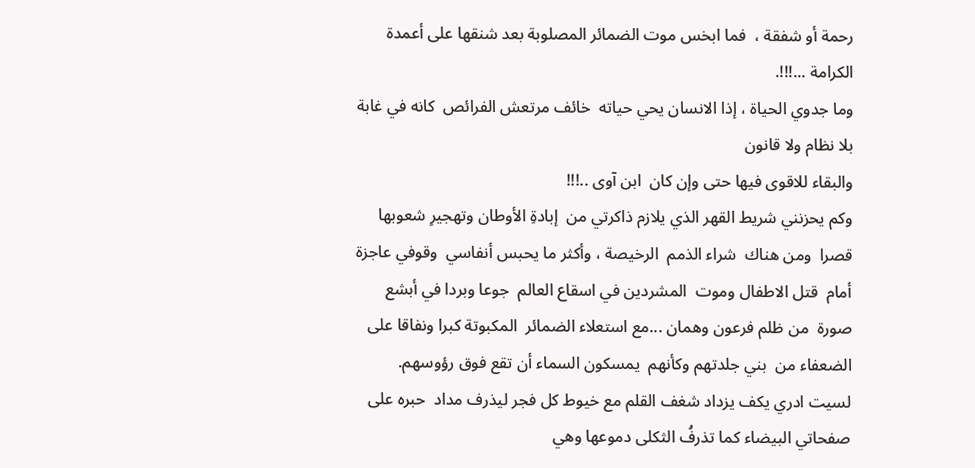رحمة أو شفقة ،  فما ابخس موت الضمائر المصلوبة بعد شنقها على أعمدة الكرامة ...!!!.
وما جدوي الحياة ، إذا الانسان يحي حياته  خائف مرتعش الفرائص  كانه في غابة بلا نظام ولا قانون
والبقاء للاقوى فيها حتى وإن كان  ابن آوى ..!!!
وكم يحزنني شريط القهر الذي يلازم ذاكرتي من  إبادةِ الأوطان وتهجيرِ شعوبها قصرا  ومن هناك  شراء الذمم  الرخيصة ، وأكثر ما يحبس أنفاسي  وقوفي عاجزة أمام  قتل الاطفال وموت  المشردين في اسقاع العالم  جوعا وبردا في أبشع صورة  من ظلم فرعون وهمان ...مع استعلاء الضمائر  المكبوتة كبرا ونفاقا على الضعفاء من  بني جلدتهم وكأنهم  يمسكون السماء أن تقع فوق رؤوسهم.
لسيت ادري يكف يزداد شغف القلم مع خيوط كل فجر ليذرف مداد  حبره على صفحاتي البيضاء كما تذرفُ الثكلى دموعها وهي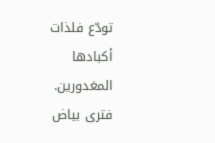تودّع فلذات أكبادها المغدورين.
فترى بياض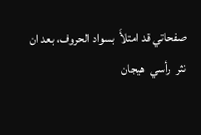صفحاتي قد امتلأَ  بسواد الحروف، بعد ان  نثر  رأسي  هيجان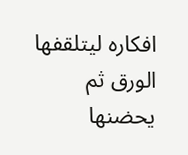افكاره ليتلقفها الورق ثم يحضنها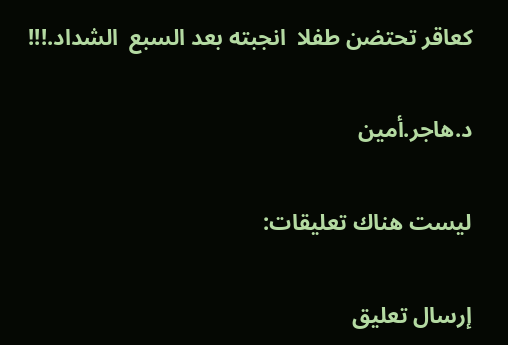كعاقر تحتضن طفلا  انجبته بعد السبع  الشداد.!!!

د.هاجر.أمين

ليست هناك تعليقات:

إرسال تعليق